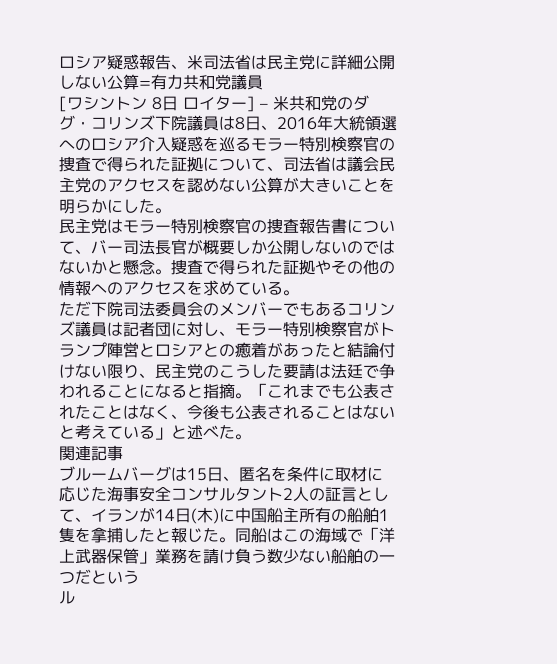ロシア疑惑報告、米司法省は民主党に詳細公開しない公算=有力共和党議員
[ワシントン 8日 ロイター] – 米共和党のダグ・コリンズ下院議員は8日、2016年大統領選へのロシア介入疑惑を巡るモラー特別検察官の捜査で得られた証拠について、司法省は議会民主党のアクセスを認めない公算が大きいことを明らかにした。
民主党はモラー特別検察官の捜査報告書について、バー司法長官が概要しか公開しないのではないかと懸念。捜査で得られた証拠やその他の情報へのアクセスを求めている。
ただ下院司法委員会のメンバーでもあるコリンズ議員は記者団に対し、モラー特別検察官がトランプ陣営とロシアとの癒着があったと結論付けない限り、民主党のこうした要請は法廷で争われることになると指摘。「これまでも公表されたことはなく、今後も公表されることはないと考えている」と述べた。
関連記事
ブルームバーグは15日、匿名を条件に取材に応じた海事安全コンサルタント2人の証言として、イランが14日(木)に中国船主所有の船舶1隻を拿捕したと報じた。同船はこの海域で「洋上武器保管」業務を請け負う数少ない船舶の一つだという
ル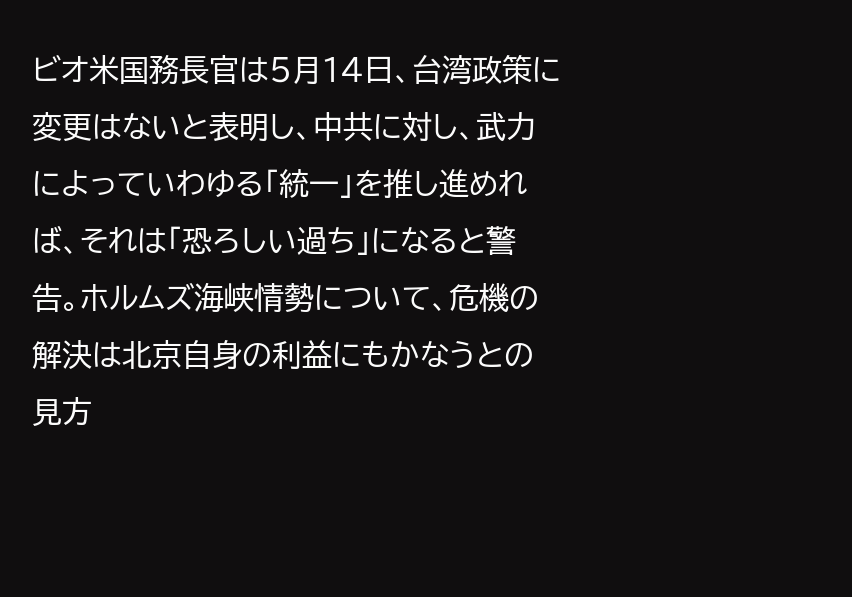ビオ米国務長官は5月14日、台湾政策に変更はないと表明し、中共に対し、武力によっていわゆる「統一」を推し進めれば、それは「恐ろしい過ち」になると警告。ホルムズ海峡情勢について、危機の解決は北京自身の利益にもかなうとの見方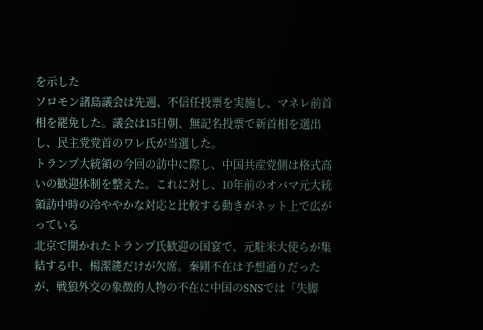を示した
ソロモン諸島議会は先週、不信任投票を実施し、マネレ前首相を罷免した。議会は15日朝、無記名投票で新首相を選出し、民主党党首のワレ氏が当選した。
トランプ大統領の今回の訪中に際し、中国共産党側は格式高いの歓迎体制を整えた。これに対し、10年前のオバマ元大統領訪中時の冷ややかな対応と比較する動きがネット上で広がっている
北京で開かれたトランプ氏歓迎の国宴で、元駐米大使らが集結する中、楊潔篪だけが欠席。秦剛不在は予想通りだったが、戦狼外交の象徴的人物の不在に中国のSNSでは「失脚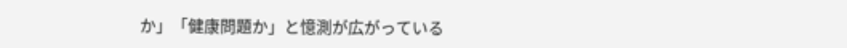か」「健康問題か」と憶測が広がっている